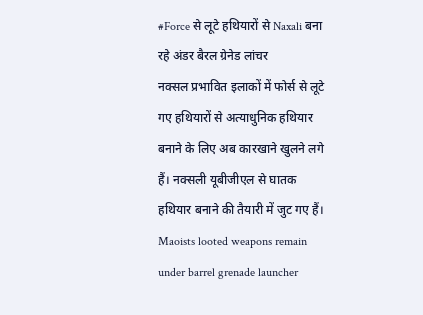#Force से लूटे हथियारों से Naxali बना रहे अंडर बैरल ग्रेनेड लांचर
नक्सल प्रभावित इलाकों में फोर्स से लूटे गए हथियारों से अत्याधुनिक हथियार बनाने के लिए अब कारखाने खुलने लगे हैं। नक्सली यूबीजीएल से घातक हथियार बनाने की तैयारी में जुट गए हैं।
Maoists looted weapons remain under barrel grenade launcher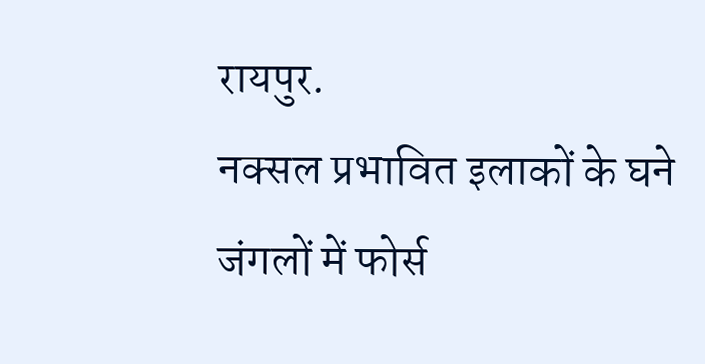रायपुर.
नक्सल प्रभावित इलाकों के घने जंगलों में फोर्स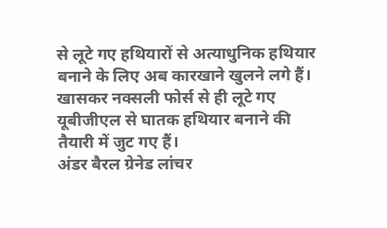से लूटे गए हथियारों से अत्याधुनिक हथियार बनाने के लिए अब कारखाने खुलने लगे हैं। खासकर नक्सली फोर्स से ही लूटे गए यूबीजीएल से घातक हथियार बनाने की तैयारी में जुट गए हैं।
अंडर बैरल ग्रेनेड लांचर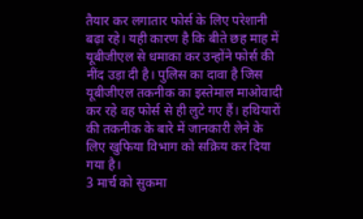तैयार कर लगातार फोर्स के लिए परेशानी बढ़ा रहे। यही कारण है कि बीते छह माह में यूबीजीएल से धमाका कर उन्होंने फोर्स की नींद उड़ा दी है। पुलिस का दावा है जिस यूबीजीएल तकनीक का इस्तेमाल माओवादी कर रहे वह फोर्स से ही लुटे गए हैं। हथियारों की तकनीक के बारे में जानकारी लेने के लिए खुफिया विभाग को सक्रिय कर दिया गया है।
3 मार्च को सुकमा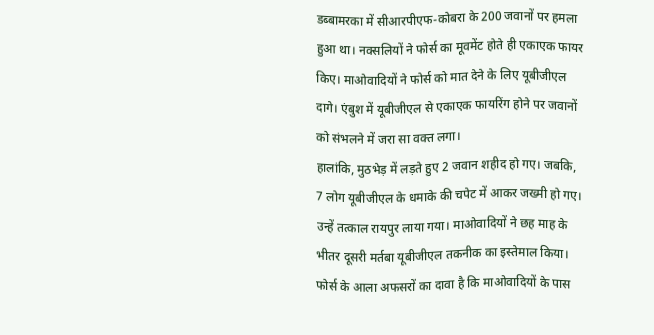डब्बामरका में सीआरपीएफ-कोबरा के 200 जवानों पर हमला हुआ था। नक्सलियों ने फोर्स का मूवमेंट होते ही एकाएक फायर किए। माओवादियों ने फोर्स को मात देने के लिए यूबीजीएल दागे। एंबुश में यूबीजीएल से एकाएक फायरिंग होने पर जवानों को संभलने में जरा सा वक्त लगा।
हालांकि, मुठभेड़ में लड़ते हुए 2 जवान शहीद हो गए। जबकि, 7 लोग यूबीजीएल के धमाके की चपेट में आकर जख्मी हो गए। उन्हें तत्काल रायपुर लाया गया। माओवादियों ने छह माह के भीतर दूसरी मर्तबा यूबीजीएल तकनीक का इस्तेमाल किया।
फोर्स के आला अफसरों का दावा है कि माओवादियों के पास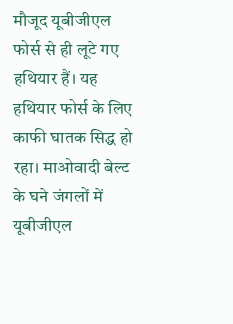मौजूद यूबीजीएल फोर्स से ही लूटे गए हथियार हैं। यह हथियार फोर्स के लिए काफी घातक सिद्ध हो रहा। माओवादी बेल्ट के घने जंगलों में यूबीजीएल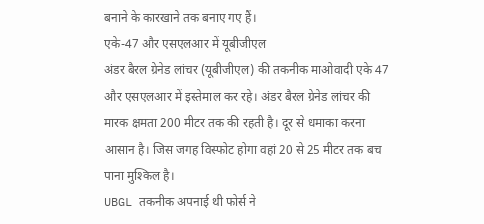बनाने के कारखाने तक बनाए गए हैं।
एके-47 और एसएलआर में यूबीजीएल
अंडर बैरल ग्रेनेड लांचर (यूबीजीएल) की तकनीक माओवादी एके 47 और एसएलआर में इस्तेमाल कर रहे। अंडर बैरल ग्रेनेड लांचर की मारक क्षमता 200 मीटर तक की रहती है। दूर से धमाका करना आसान है। जिस जगह विस्फोट होगा वहां 20 से 25 मीटर तक बच पाना मुश्किल है।
UBGL तकनीक अपनाई थी फोर्स ने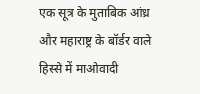एक सूत्र के मुताबिक आंध्र और महाराष्ट्र के बॉर्डर वाले हिस्से में माओवादी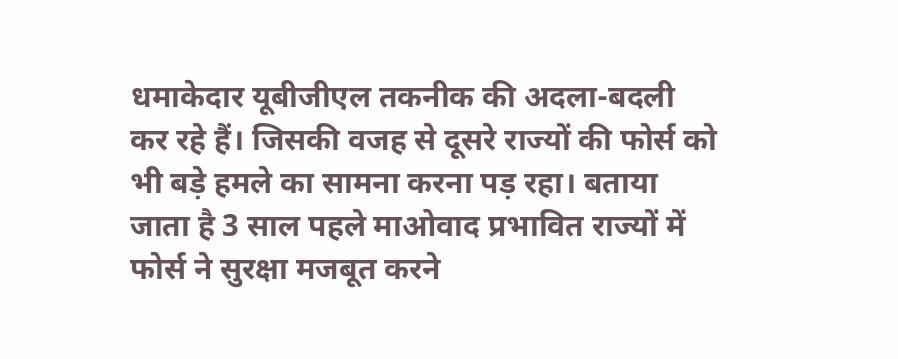धमाकेदार यूबीजीएल तकनीक की अदला-बदली कर रहे हैं। जिसकी वजह से दूसरे राज्यों की फोर्स को भी बड़े हमले का सामना करना पड़ रहा। बताया जाता है 3 साल पहले माओवाद प्रभावित राज्यों में फोर्स ने सुरक्षा मजबूत करने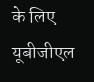के लिए यूबीजीएल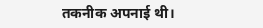तकनीक अपनाई थी।